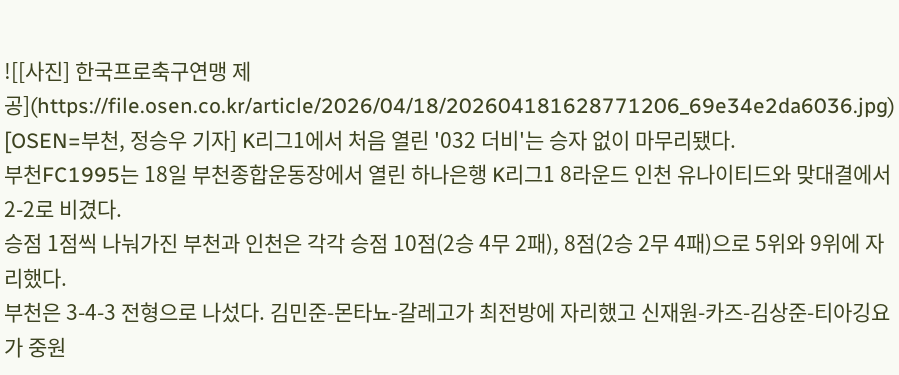![[사진] 한국프로축구연맹 제공](https://file.osen.co.kr/article/2026/04/18/202604181628771206_69e34e2da6036.jpg)
[OSEN=부천, 정승우 기자] K리그1에서 처음 열린 '032 더비'는 승자 없이 마무리됐다.
부천FC1995는 18일 부천종합운동장에서 열린 하나은행 K리그1 8라운드 인천 유나이티드와 맞대결에서 2-2로 비겼다.
승점 1점씩 나눠가진 부천과 인천은 각각 승점 10점(2승 4무 2패), 8점(2승 2무 4패)으로 5위와 9위에 자리했다.
부천은 3-4-3 전형으로 나섰다. 김민준-몬타뇨-갈레고가 최전방에 자리했고 신재원-카즈-김상준-티아깅요가 중원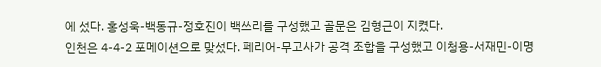에 섰다. 홍성욱-백동규-정호진이 백쓰리를 구성했고 골문은 김형근이 지켰다.
인천은 4-4-2 포메이션으로 맞섰다. 페리어-무고사가 공격 조합을 구성했고 이청용-서재민-이명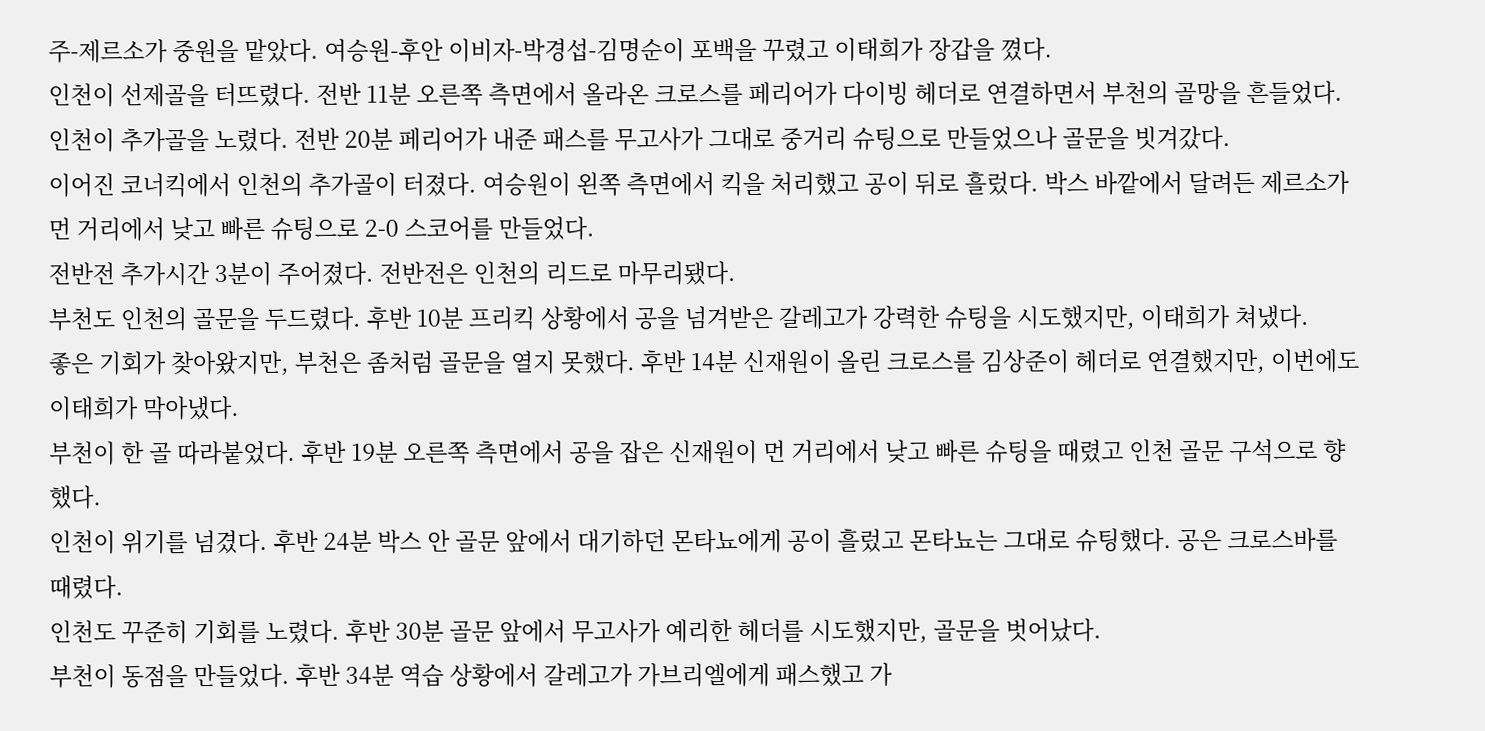주-제르소가 중원을 맡았다. 여승원-후안 이비자-박경섭-김명순이 포백을 꾸렸고 이태희가 장갑을 꼈다.
인천이 선제골을 터뜨렸다. 전반 11분 오른쪽 측면에서 올라온 크로스를 페리어가 다이빙 헤더로 연결하면서 부천의 골망을 흔들었다.
인천이 추가골을 노렸다. 전반 20분 페리어가 내준 패스를 무고사가 그대로 중거리 슈팅으로 만들었으나 골문을 빗겨갔다.
이어진 코너킥에서 인천의 추가골이 터졌다. 여승원이 왼쪽 측면에서 킥을 처리했고 공이 뒤로 흘렀다. 박스 바깥에서 달려든 제르소가 먼 거리에서 낮고 빠른 슈팅으로 2-0 스코어를 만들었다.
전반전 추가시간 3분이 주어졌다. 전반전은 인천의 리드로 마무리됐다.
부천도 인천의 골문을 두드렸다. 후반 10분 프리킥 상황에서 공을 넘겨받은 갈레고가 강력한 슈팅을 시도했지만, 이태희가 쳐냈다.
좋은 기회가 찾아왔지만, 부천은 좀처럼 골문을 열지 못했다. 후반 14분 신재원이 올린 크로스를 김상준이 헤더로 연결했지만, 이번에도 이태희가 막아냈다.
부천이 한 골 따라붙었다. 후반 19분 오른쪽 측면에서 공을 잡은 신재원이 먼 거리에서 낮고 빠른 슈팅을 때렸고 인천 골문 구석으로 향했다.
인천이 위기를 넘겼다. 후반 24분 박스 안 골문 앞에서 대기하던 몬타뇨에게 공이 흘렀고 몬타뇨는 그대로 슈팅했다. 공은 크로스바를 때렸다.
인천도 꾸준히 기회를 노렸다. 후반 30분 골문 앞에서 무고사가 예리한 헤더를 시도했지만, 골문을 벗어났다.
부천이 동점을 만들었다. 후반 34분 역습 상황에서 갈레고가 가브리엘에게 패스했고 가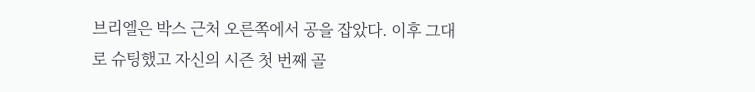브리엘은 박스 근처 오른쪽에서 공을 잡았다. 이후 그대로 슈팅했고 자신의 시즌 첫 번째 골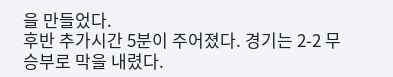을 만들었다.
후반 추가시간 5분이 주어졌다. 경기는 2-2 무승부로 막을 내렸다.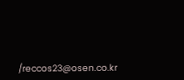/reccos23@osen.co.kr